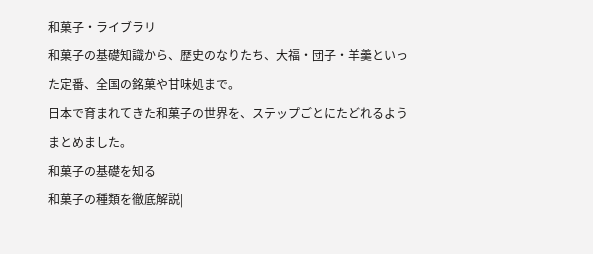和菓子・ライブラリ
和菓子の基礎知識から、歴史のなりたち、大福・団子・羊羹といった定番、全国の銘菓や甘味処まで。
日本で育まれてきた和菓子の世界を、ステップごとにたどれるようまとめました。
和菓子の基礎を知る
和菓子の種類を徹底解説|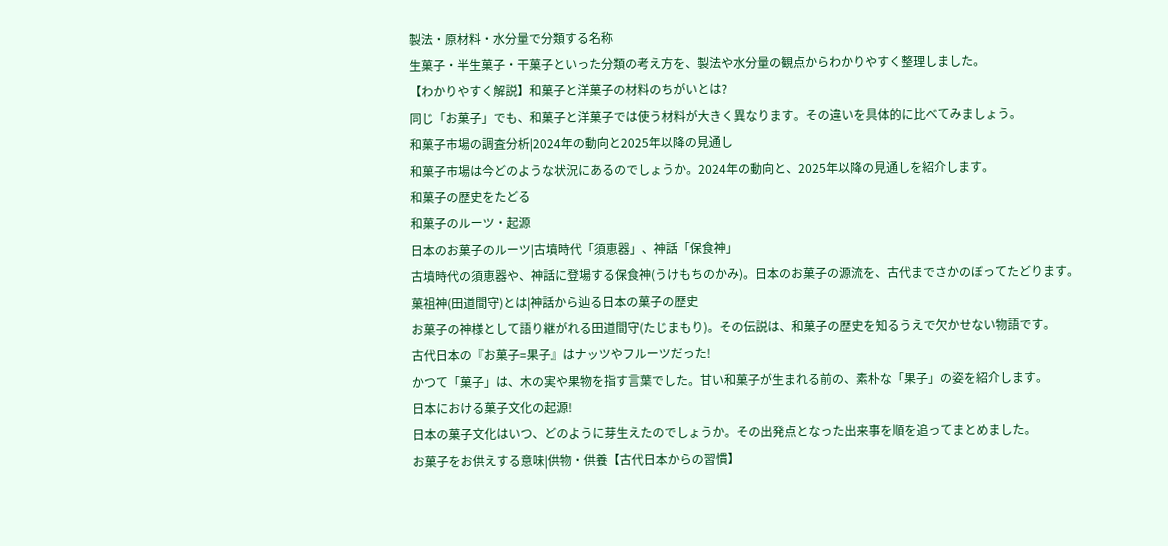製法・原材料・水分量で分類する名称
生菓子・半生菓子・干菓子といった分類の考え方を、製法や水分量の観点からわかりやすく整理しました。
【わかりやすく解説】和菓子と洋菓子の材料のちがいとは?
同じ「お菓子」でも、和菓子と洋菓子では使う材料が大きく異なります。その違いを具体的に比べてみましょう。
和菓子市場の調査分析|2024年の動向と2025年以降の見通し
和菓子市場は今どのような状況にあるのでしょうか。2024年の動向と、2025年以降の見通しを紹介します。
和菓子の歴史をたどる
和菓子のルーツ・起源
日本のお菓子のルーツ|古墳時代「須恵器」、神話「保食神」
古墳時代の須恵器や、神話に登場する保食神(うけもちのかみ)。日本のお菓子の源流を、古代までさかのぼってたどります。
菓祖神(田道間守)とは|神話から辿る日本の菓子の歴史
お菓子の神様として語り継がれる田道間守(たじまもり)。その伝説は、和菓子の歴史を知るうえで欠かせない物語です。
古代日本の『お菓子=果子』はナッツやフルーツだった!
かつて「菓子」は、木の実や果物を指す言葉でした。甘い和菓子が生まれる前の、素朴な「果子」の姿を紹介します。
日本における菓子文化の起源!
日本の菓子文化はいつ、どのように芽生えたのでしょうか。その出発点となった出来事を順を追ってまとめました。
お菓子をお供えする意味|供物・供養【古代日本からの習慣】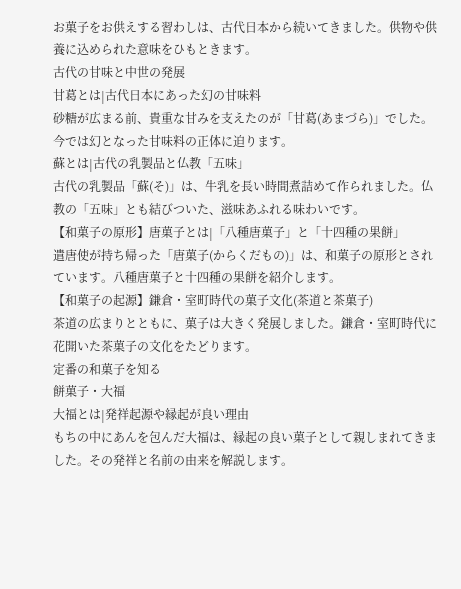お菓子をお供えする習わしは、古代日本から続いてきました。供物や供養に込められた意味をひもときます。
古代の甘味と中世の発展
甘葛とは|古代日本にあった幻の甘味料
砂糖が広まる前、貴重な甘みを支えたのが「甘葛(あまづら)」でした。今では幻となった甘味料の正体に迫ります。
蘇とは|古代の乳製品と仏教「五味」
古代の乳製品「蘇(そ)」は、牛乳を長い時間煮詰めて作られました。仏教の「五味」とも結びついた、滋味あふれる味わいです。
【和菓子の原形】唐菓子とは|「八種唐菓子」と「十四種の果餅」
遣唐使が持ち帰った「唐菓子(からくだもの)」は、和菓子の原形とされています。八種唐菓子と十四種の果餅を紹介します。
【和菓子の起源】鎌倉・室町時代の菓子文化(茶道と茶菓子)
茶道の広まりとともに、菓子は大きく発展しました。鎌倉・室町時代に花開いた茶菓子の文化をたどります。
定番の和菓子を知る
餅菓子・大福
大福とは|発祥起源や縁起が良い理由
もちの中にあんを包んだ大福は、縁起の良い菓子として親しまれてきました。その発祥と名前の由来を解説します。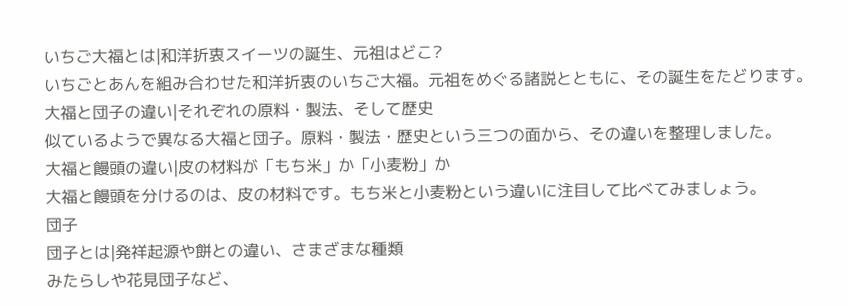いちご大福とは|和洋折衷スイーツの誕生、元祖はどこ?
いちごとあんを組み合わせた和洋折衷のいちご大福。元祖をめぐる諸説とともに、その誕生をたどります。
大福と団子の違い|それぞれの原料・製法、そして歴史
似ているようで異なる大福と団子。原料・製法・歴史という三つの面から、その違いを整理しました。
大福と饅頭の違い|皮の材料が「もち米」か「小麦粉」か
大福と饅頭を分けるのは、皮の材料です。もち米と小麦粉という違いに注目して比べてみましょう。
団子
団子とは|発祥起源や餅との違い、さまざまな種類
みたらしや花見団子など、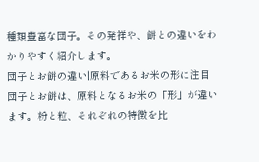種類豊富な団子。その発祥や、餅との違いをわかりやすく紹介します。
団子とお餅の違い|原料であるお米の形に注目
団子とお餅は、原料となるお米の「形」が違います。粉と粒、それぞれの特徴を比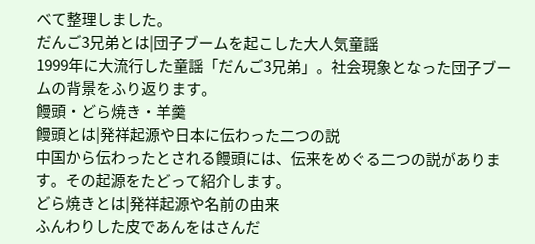べて整理しました。
だんご3兄弟とは|団子ブームを起こした大人気童謡
1999年に大流行した童謡「だんご3兄弟」。社会現象となった団子ブームの背景をふり返ります。
饅頭・どら焼き・羊羹
饅頭とは|発祥起源や日本に伝わった二つの説
中国から伝わったとされる饅頭には、伝来をめぐる二つの説があります。その起源をたどって紹介します。
どら焼きとは|発祥起源や名前の由来
ふんわりした皮であんをはさんだ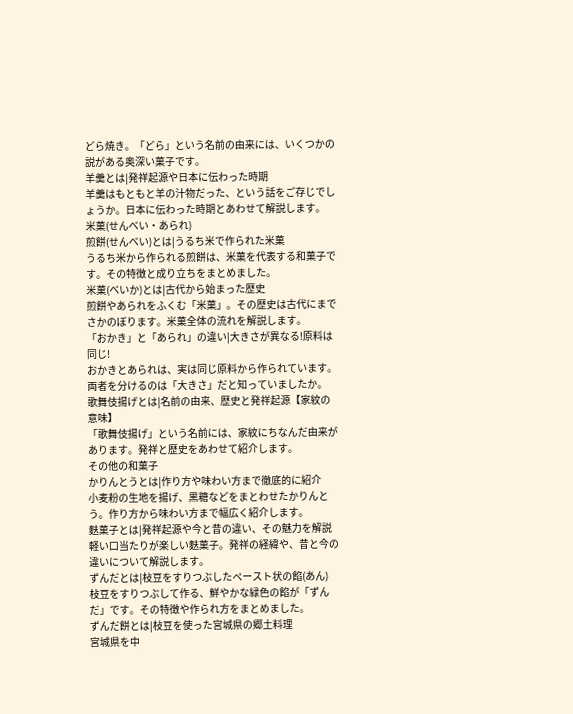どら焼き。「どら」という名前の由来には、いくつかの説がある奥深い菓子です。
羊羹とは|発祥起源や日本に伝わった時期
羊羹はもともと羊の汁物だった、という話をご存じでしょうか。日本に伝わった時期とあわせて解説します。
米菓(せんべい・あられ)
煎餅(せんべい)とは|うるち米で作られた米菓
うるち米から作られる煎餅は、米菓を代表する和菓子です。その特徴と成り立ちをまとめました。
米菓(べいか)とは|古代から始まった歴史
煎餅やあられをふくむ「米菓」。その歴史は古代にまでさかのぼります。米菓全体の流れを解説します。
「おかき」と「あられ」の違い|大きさが異なる!原料は同じ!
おかきとあられは、実は同じ原料から作られています。両者を分けるのは「大きさ」だと知っていましたか。
歌舞伎揚げとは|名前の由来、歴史と発祥起源【家紋の意味】
「歌舞伎揚げ」という名前には、家紋にちなんだ由来があります。発祥と歴史をあわせて紹介します。
その他の和菓子
かりんとうとは|作り方や味わい方まで徹底的に紹介
小麦粉の生地を揚げ、黒糖などをまとわせたかりんとう。作り方から味わい方まで幅広く紹介します。
麩菓子とは|発祥起源や今と昔の違い、その魅力を解説
軽い口当たりが楽しい麩菓子。発祥の経緯や、昔と今の違いについて解説します。
ずんだとは|枝豆をすりつぶしたペースト状の餡(あん)
枝豆をすりつぶして作る、鮮やかな緑色の餡が「ずんだ」です。その特徴や作られ方をまとめました。
ずんだ餅とは|枝豆を使った宮城県の郷土料理
宮城県を中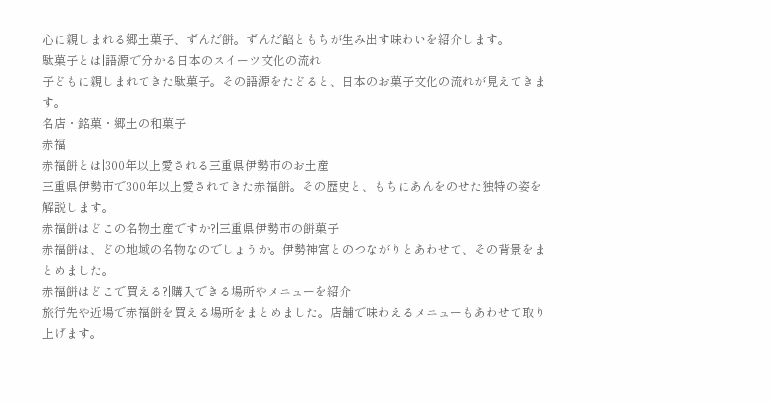心に親しまれる郷土菓子、ずんだ餅。ずんだ餡ともちが生み出す味わいを紹介します。
駄菓子とは|語源で分かる日本のスイーツ文化の流れ
子どもに親しまれてきた駄菓子。その語源をたどると、日本のお菓子文化の流れが見えてきます。
名店・銘菓・郷土の和菓子
赤福
赤福餅とは|300年以上愛される三重県伊勢市のお土産
三重県伊勢市で300年以上愛されてきた赤福餅。その歴史と、もちにあんをのせた独特の姿を解説します。
赤福餅はどこの名物土産ですか?|三重県伊勢市の餅菓子
赤福餅は、どの地域の名物なのでしょうか。伊勢神宮とのつながりとあわせて、その背景をまとめました。
赤福餅はどこで買える?|購入できる場所やメニューを紹介
旅行先や近場で赤福餅を買える場所をまとめました。店舗で味わえるメニューもあわせて取り上げます。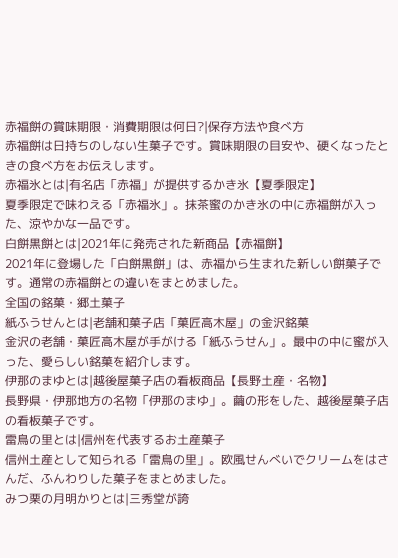赤福餅の賞味期限・消費期限は何日?|保存方法や食べ方
赤福餅は日持ちのしない生菓子です。賞味期限の目安や、硬くなったときの食べ方をお伝えします。
赤福氷とは|有名店「赤福」が提供するかき氷【夏季限定】
夏季限定で味わえる「赤福氷」。抹茶蜜のかき氷の中に赤福餅が入った、涼やかな一品です。
白餅黒餅とは|2021年に発売された新商品【赤福餅】
2021年に登場した「白餅黒餅」は、赤福から生まれた新しい餅菓子です。通常の赤福餅との違いをまとめました。
全国の銘菓・郷土菓子
紙ふうせんとは|老舗和菓子店「菓匠高木屋」の金沢銘菓
金沢の老舗・菓匠高木屋が手がける「紙ふうせん」。最中の中に蜜が入った、愛らしい銘菓を紹介します。
伊那のまゆとは|越後屋菓子店の看板商品【長野土産・名物】
長野県・伊那地方の名物「伊那のまゆ」。繭の形をした、越後屋菓子店の看板菓子です。
雷鳥の里とは|信州を代表するお土産菓子
信州土産として知られる「雷鳥の里」。欧風せんべいでクリームをはさんだ、ふんわりした菓子をまとめました。
みつ栗の月明かりとは|三秀堂が誇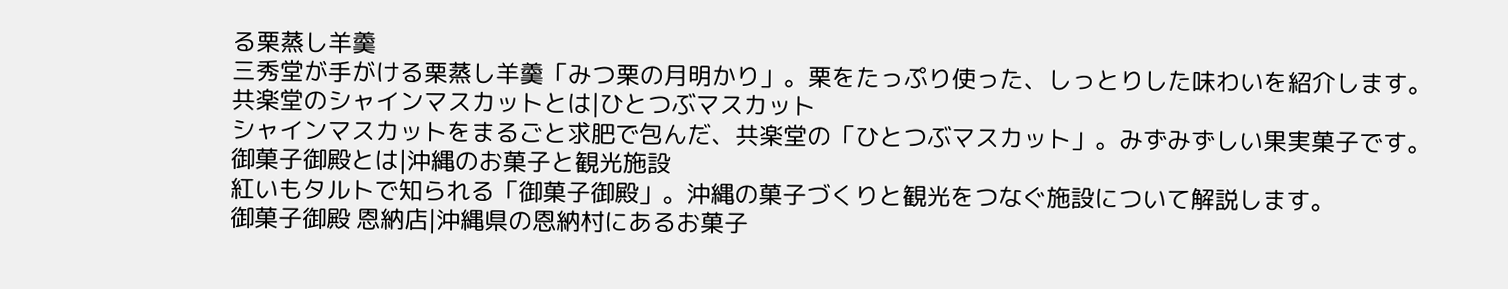る栗蒸し羊羹
三秀堂が手がける栗蒸し羊羹「みつ栗の月明かり」。栗をたっぷり使った、しっとりした味わいを紹介します。
共楽堂のシャインマスカットとは|ひとつぶマスカット
シャインマスカットをまるごと求肥で包んだ、共楽堂の「ひとつぶマスカット」。みずみずしい果実菓子です。
御菓子御殿とは|沖縄のお菓子と観光施設
紅いもタルトで知られる「御菓子御殿」。沖縄の菓子づくりと観光をつなぐ施設について解説します。
御菓子御殿 恩納店|沖縄県の恩納村にあるお菓子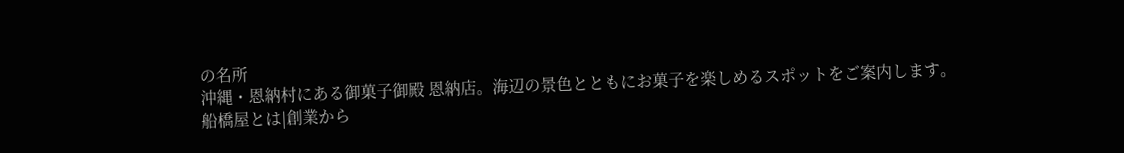の名所
沖縄・恩納村にある御菓子御殿 恩納店。海辺の景色とともにお菓子を楽しめるスポットをご案内します。
船橋屋とは|創業から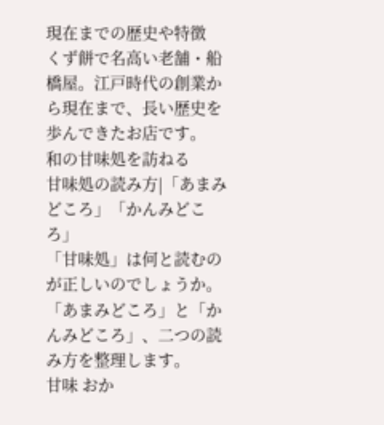現在までの歴史や特徴
くず餅で名高い老舗・船橋屋。江戸時代の創業から現在まで、長い歴史を歩んできたお店です。
和の甘味処を訪ねる
甘味処の読み方|「あまみどころ」「かんみどころ」
「甘味処」は何と読むのが正しいのでしょうか。「あまみどころ」と「かんみどころ」、二つの読み方を整理します。
甘味 おか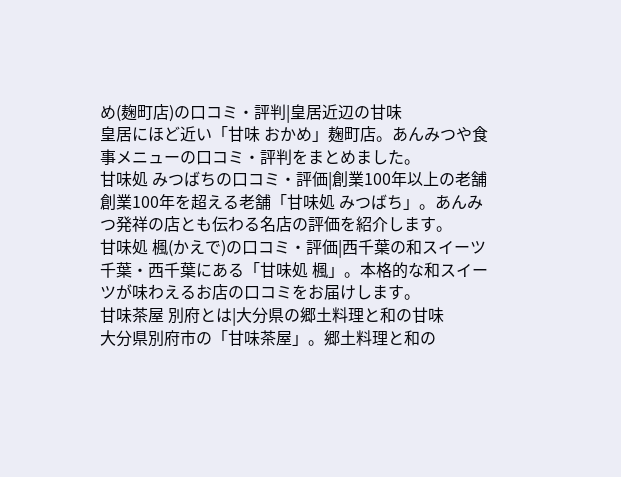め(麹町店)の口コミ・評判|皇居近辺の甘味
皇居にほど近い「甘味 おかめ」麹町店。あんみつや食事メニューの口コミ・評判をまとめました。
甘味処 みつばちの口コミ・評価|創業100年以上の老舗
創業100年を超える老舗「甘味処 みつばち」。あんみつ発祥の店とも伝わる名店の評価を紹介します。
甘味処 楓(かえで)の口コミ・評価|西千葉の和スイーツ
千葉・西千葉にある「甘味処 楓」。本格的な和スイーツが味わえるお店の口コミをお届けします。
甘味茶屋 別府とは|大分県の郷土料理と和の甘味
大分県別府市の「甘味茶屋」。郷土料理と和の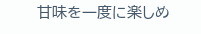甘味を一度に楽しめ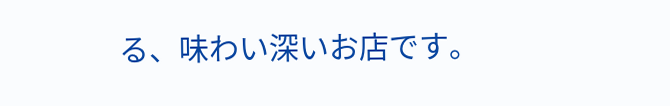る、味わい深いお店です。